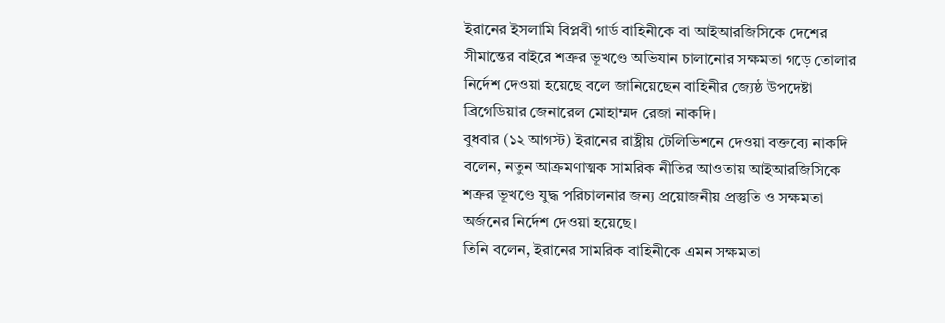ইরানের ইসলামি বিপ্লবী গার্ড বাহিনীকে বা আইআরজিসিকে দেশের সীমান্তের বাইরে শত্রুর ভূখণ্ডে অভিযান চালানোর সক্ষমতা গড়ে তোলার নির্দেশ দেওয়া হয়েছে বলে জানিয়েছেন বাহিনীর জ্যেষ্ঠ উপদেষ্টা ব্রিগেডিয়ার জেনারেল মোহাম্মদ রেজা নাকদি।
বুধবার (১২ আগস্ট) ইরানের রাষ্ট্রীয় টেলিভিশনে দেওয়া বক্তব্যে নাকদি বলেন, নতুন আক্রমণাত্মক সামরিক নীতির আওতায় আইআরজিসিকে শত্রুর ভূখণ্ডে যুদ্ধ পরিচালনার জন্য প্রয়োজনীয় প্রস্তুতি ও সক্ষমতা অর্জনের নির্দেশ দেওয়া হয়েছে।
তিনি বলেন, ইরানের সামরিক বাহিনীকে এমন সক্ষমতা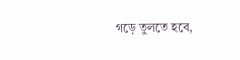গড়ে তুলতে হবে,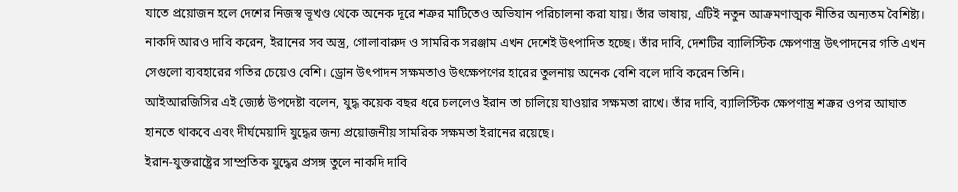যাতে প্রয়োজন হলে দেশের নিজস্ব ভূখণ্ড থেকে অনেক দূরে শত্রুর মাটিতেও অভিযান পরিচালনা করা যায়। তাঁর ভাষায়, এটিই নতুন আক্রমণাত্মক নীতির অন্যতম বৈশিষ্ট্য।
নাকদি আরও দাবি করেন, ইরানের সব অস্ত্র, গোলাবারুদ ও সামরিক সরঞ্জাম এখন দেশেই উৎপাদিত হচ্ছে। তাঁর দাবি, দেশটির ব্যালিস্টিক ক্ষেপণাস্ত্র উৎপাদনের গতি এখন সেগুলো ব্যবহারের গতির চেয়েও বেশি। ড্রোন উৎপাদন সক্ষমতাও উৎক্ষেপণের হারের তুলনায় অনেক বেশি বলে দাবি করেন তিনি।
আইআরজিসির এই জ্যেষ্ঠ উপদেষ্টা বলেন, যুদ্ধ কয়েক বছর ধরে চললেও ইরান তা চালিয়ে যাওয়ার সক্ষমতা রাখে। তাঁর দাবি, ব্যালিস্টিক ক্ষেপণাস্ত্র শত্রুর ওপর আঘাত হানতে থাকবে এবং দীর্ঘমেয়াদি যুদ্ধের জন্য প্রয়োজনীয় সামরিক সক্ষমতা ইরানের রয়েছে।
ইরান-যুক্তরাষ্ট্রের সাম্প্রতিক যুদ্ধের প্রসঙ্গ তুলে নাকদি দাবি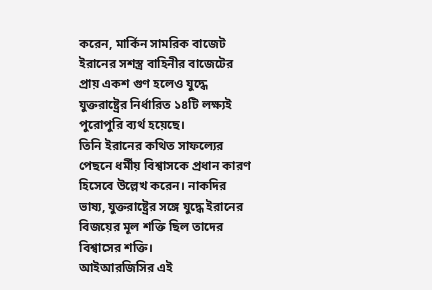করেন, মার্কিন সামরিক বাজেট ইরানের সশস্ত্র বাহিনীর বাজেটের প্রায় একশ গুণ হলেও যুদ্ধে যুক্তরাষ্ট্রের নির্ধারিত ১৪টি লক্ষ্যই পুরোপুরি ব্যর্থ হয়েছে।
তিনি ইরানের কথিত সাফল্যের পেছনে ধর্মীয় বিশ্বাসকে প্রধান কারণ হিসেবে উল্লেখ করেন। নাকদির ভাষ্য, যুক্তরাষ্ট্রের সঙ্গে যুদ্ধে ইরানের বিজয়ের মূল শক্তি ছিল তাদের বিশ্বাসের শক্তি।
আইআরজিসির এই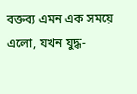বক্তব্য এমন এক সময়ে এলো, যখন যুদ্ধ-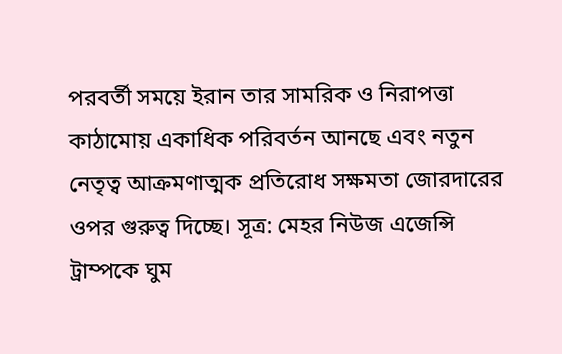পরবর্তী সময়ে ইরান তার সামরিক ও নিরাপত্তা কাঠামোয় একাধিক পরিবর্তন আনছে এবং নতুন নেতৃত্ব আক্রমণাত্মক প্রতিরোধ সক্ষমতা জোরদারের ওপর গুরুত্ব দিচ্ছে। সূত্র: মেহর নিউজ এজেন্সি
ট্রাম্পকে ঘুম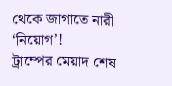থেকে জাগাতে নারী ‘নিয়োগ’!
ট্রাম্পের মেয়াদ শেষ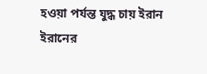হওয়া পর্যন্ত যুদ্ধ চায় ইরান
ইরানের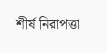শীর্ষ নিরাপত্তা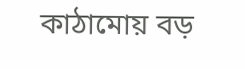কাঠামোয় বড়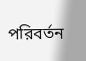পরিবর্তন